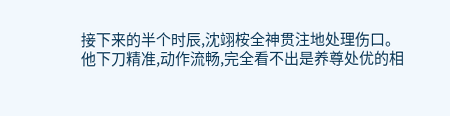接下来的半个时辰,沈翊桉全神贯注地处理伤口。
他下刀精准,动作流畅,完全看不出是养尊处优的相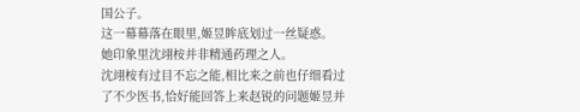国公子。
这一幕幕落在眼里,姬昱眸底划过一丝疑惑。
她印象里沈翊桉并非精通药理之人。
沈翊桉有过目不忘之能,相比来之前也仔细看过了不少医书,恰好能回答上来赵锐的问题姬昱并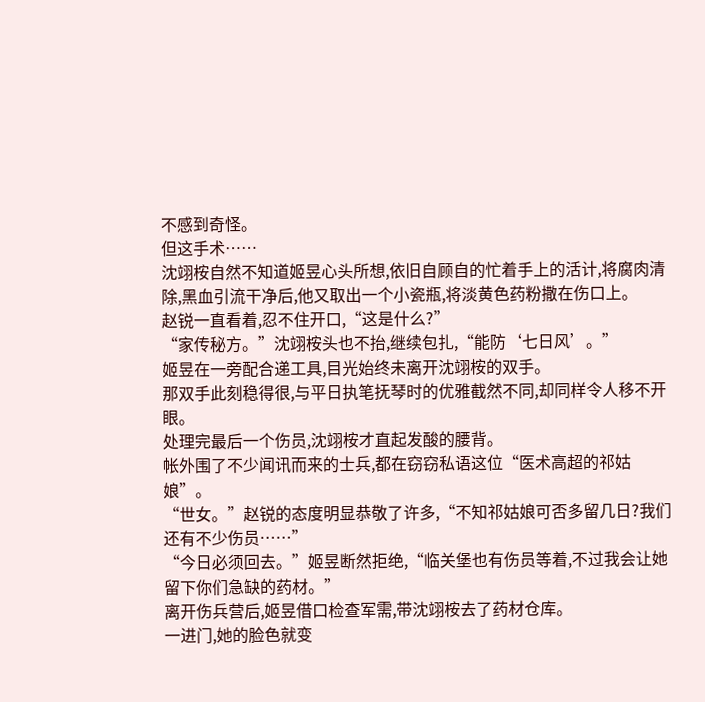不感到奇怪。
但这手术……
沈翊桉自然不知道姬昱心头所想,依旧自顾自的忙着手上的活计,将腐肉清除,黑血引流干净后,他又取出一个小瓷瓶,将淡黄色药粉撒在伤口上。
赵锐一直看着,忍不住开口,“这是什么?”
“家传秘方。”沈翊桉头也不抬,继续包扎,“能防‘七日风’。”
姬昱在一旁配合递工具,目光始终未离开沈翊桉的双手。
那双手此刻稳得很,与平日执笔抚琴时的优雅截然不同,却同样令人移不开眼。
处理完最后一个伤员,沈翊桉才直起发酸的腰背。
帐外围了不少闻讯而来的士兵,都在窃窃私语这位“医术高超的祁姑娘”。
“世女。”赵锐的态度明显恭敬了许多,“不知祁姑娘可否多留几日?我们还有不少伤员……”
“今日必须回去。”姬昱断然拒绝,“临关堡也有伤员等着,不过我会让她留下你们急缺的药材。”
离开伤兵营后,姬昱借口检查军需,带沈翊桉去了药材仓库。
一进门,她的脸色就变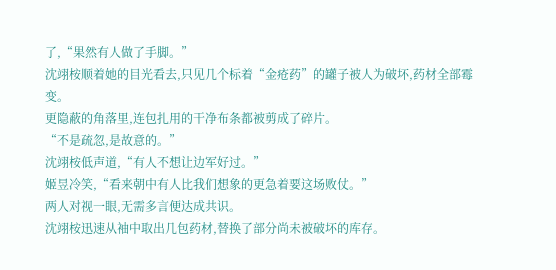了,“果然有人做了手脚。”
沈翊桉顺着她的目光看去,只见几个标着“金疮药”的罐子被人为破坏,药材全部霉变。
更隐蔽的角落里,连包扎用的干净布条都被剪成了碎片。
“不是疏忽,是故意的。”
沈翊桉低声道,“有人不想让边军好过。”
姬昱冷笑,“看来朝中有人比我们想象的更急着要这场败仗。”
两人对视一眼,无需多言便达成共识。
沈翊桉迅速从袖中取出几包药材,替换了部分尚未被破坏的库存。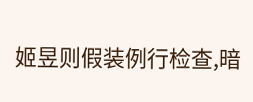姬昱则假装例行检查,暗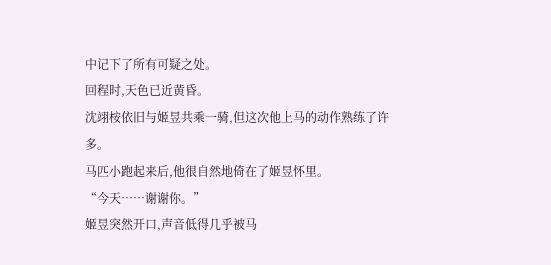中记下了所有可疑之处。
回程时,天色已近黄昏。
沈翊桉依旧与姬昱共乘一骑,但这次他上马的动作熟练了许多。
马匹小跑起来后,他很自然地倚在了姬昱怀里。
“今天……谢谢你。”
姬昱突然开口,声音低得几乎被马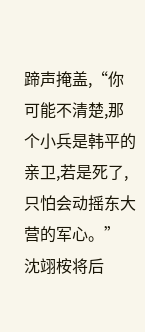蹄声掩盖,“你可能不清楚,那个小兵是韩平的亲卫,若是死了,只怕会动摇东大营的军心。”
沈翊桉将后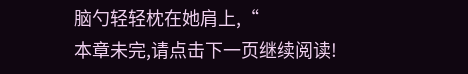脑勺轻轻枕在她肩上,“
本章未完,请点击下一页继续阅读!